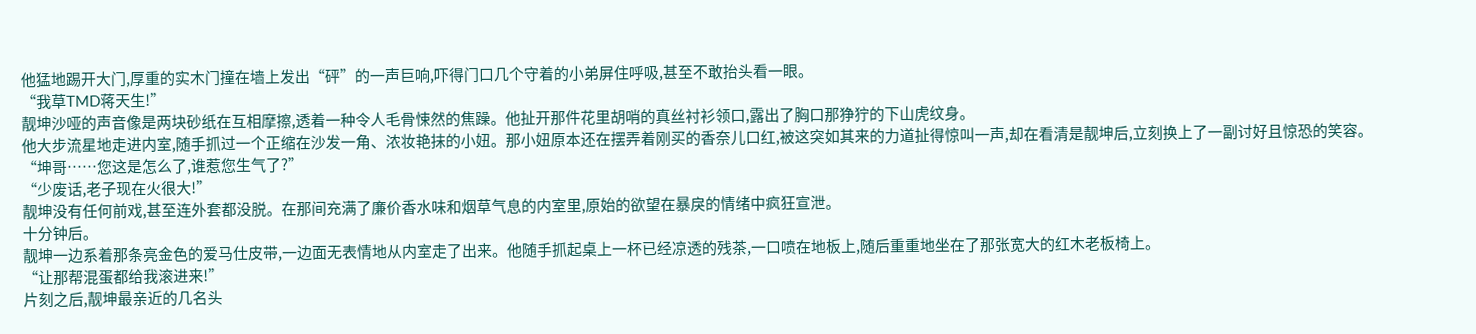他猛地踢开大门,厚重的实木门撞在墙上发出“砰”的一声巨响,吓得门口几个守着的小弟屏住呼吸,甚至不敢抬头看一眼。
“我草TMD蒋天生!”
靓坤沙哑的声音像是两块砂纸在互相摩擦,透着一种令人毛骨悚然的焦躁。他扯开那件花里胡哨的真丝衬衫领口,露出了胸口那狰狞的下山虎纹身。
他大步流星地走进内室,随手抓过一个正缩在沙发一角、浓妆艳抹的小妞。那小妞原本还在摆弄着刚买的香奈儿口红,被这突如其来的力道扯得惊叫一声,却在看清是靓坤后,立刻换上了一副讨好且惊恐的笑容。
“坤哥……您这是怎么了,谁惹您生气了?”
“少废话,老子现在火很大!”
靓坤没有任何前戏,甚至连外套都没脱。在那间充满了廉价香水味和烟草气息的内室里,原始的欲望在暴戾的情绪中疯狂宣泄。
十分钟后。
靓坤一边系着那条亮金色的爱马仕皮带,一边面无表情地从内室走了出来。他随手抓起桌上一杯已经凉透的残茶,一口喷在地板上,随后重重地坐在了那张宽大的红木老板椅上。
“让那帮混蛋都给我滚进来!”
片刻之后,靓坤最亲近的几名头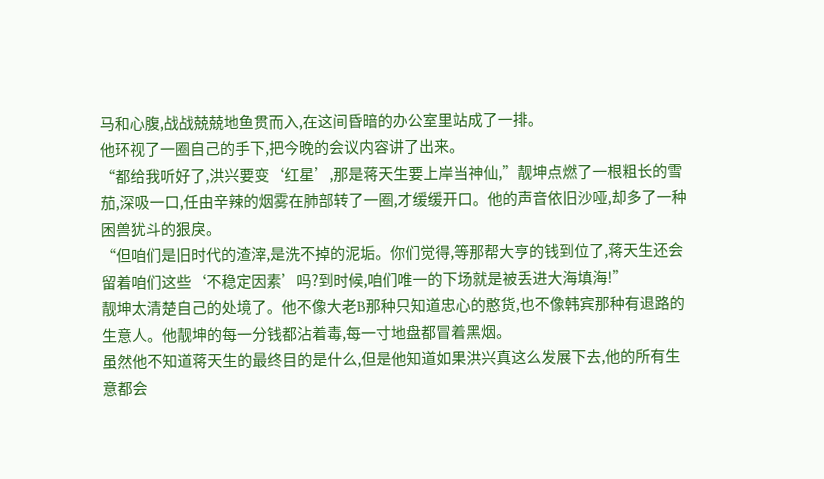马和心腹,战战兢兢地鱼贯而入,在这间昏暗的办公室里站成了一排。
他环视了一圈自己的手下,把今晚的会议内容讲了出来。
“都给我听好了,洪兴要变‘红星’,那是蒋天生要上岸当神仙,”靓坤点燃了一根粗长的雪茄,深吸一口,任由辛辣的烟雾在肺部转了一圈,才缓缓开口。他的声音依旧沙哑,却多了一种困兽犹斗的狠戾。
“但咱们是旧时代的渣滓,是洗不掉的泥垢。你们觉得,等那帮大亨的钱到位了,蒋天生还会留着咱们这些‘不稳定因素’吗?到时候,咱们唯一的下场就是被丢进大海填海!”
靓坤太清楚自己的处境了。他不像大老B那种只知道忠心的憨货,也不像韩宾那种有退路的生意人。他靓坤的每一分钱都沾着毒,每一寸地盘都冒着黑烟。
虽然他不知道蒋天生的最终目的是什么,但是他知道如果洪兴真这么发展下去,他的所有生意都会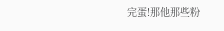完蛋!那他那些粉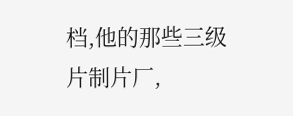档,他的那些三级片制片厂,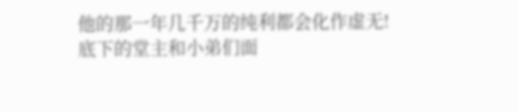他的那一年几千万的纯利都会化作虚无!
底下的堂主和小弟们面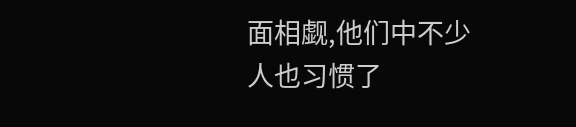面相觑,他们中不少人也习惯了